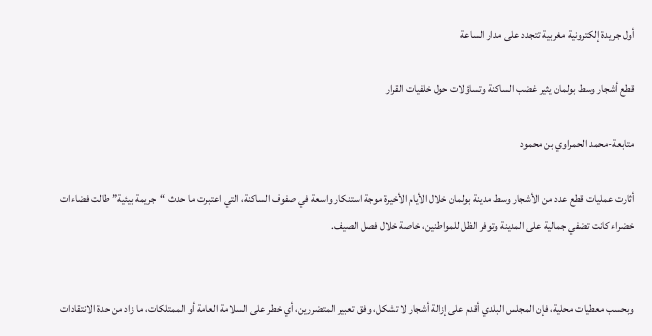أول جريدة إلكترونية مغربية تتجدد على مدار الساعة

قطع أشجار وسط بولمان يثير غضب الساكنة وتساؤلات حول خلفيات القرار

متابعة-محمد الحمراوي بن محمود

أثارت عمليات قطع عدد من الأشجار وسط مدينة بولمان خلال الأيام الأخيرة موجة استنكار واسعة في صفوف الساكنة، التي اعتبرت ما حدث “جريمة بيئية” طالت فضاءات خضراء كانت تضفي جمالية على المدينة وتوفر الظل للمواطنين، خاصة خلال فصل الصيف.


وبحسب معطيات محلية، فإن المجلس البلدي أقدم على إزالة أشجار لا تشكل، وفق تعبير المتضررين، أي خطر على السلامة العامة أو الممتلكات، ما زاد من حدة الانتقادات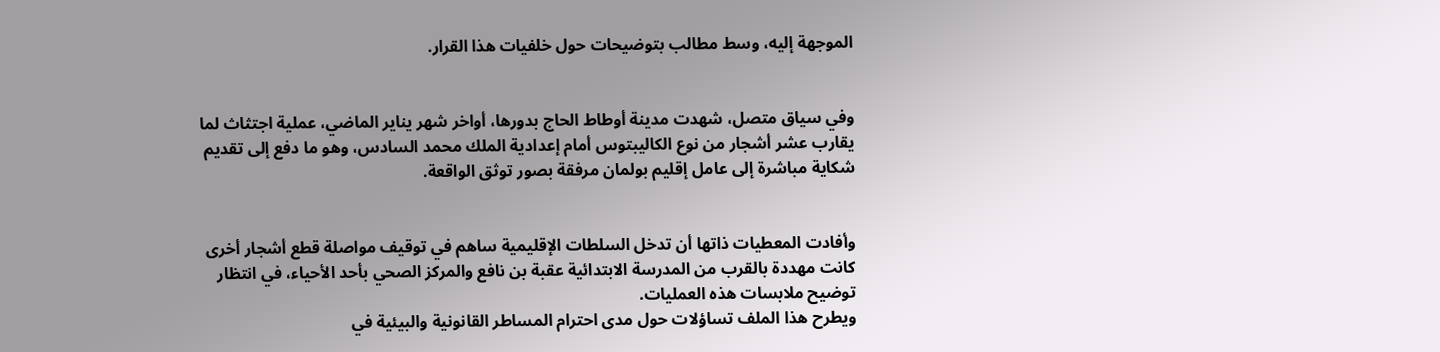الموجهة إليه، وسط مطالب بتوضيحات حول خلفيات هذا القرار.


وفي سياق متصل، شهدت مدينة أوطاط الحاج بدورها، أواخر شهر يناير الماضي، عملية اجتثاث لما يقارب عشر أشجار من نوع الكاليبتوس أمام إعدادية الملك محمد السادس، وهو ما دفع إلى تقديم شكاية مباشرة إلى عامل إقليم بولمان مرفقة بصور توثق الواقعة.


وأفادت المعطيات ذاتها أن تدخل السلطات الإقليمية ساهم في توقيف مواصلة قطع أشجار أخرى كانت مهددة بالقرب من المدرسة الابتدائية عقبة بن نافع والمركز الصحي بأحد الأحياء، في انتظار توضيح ملابسات هذه العمليات.
ويطرح هذا الملف تساؤلات حول مدى احترام المساطر القانونية والبيئية في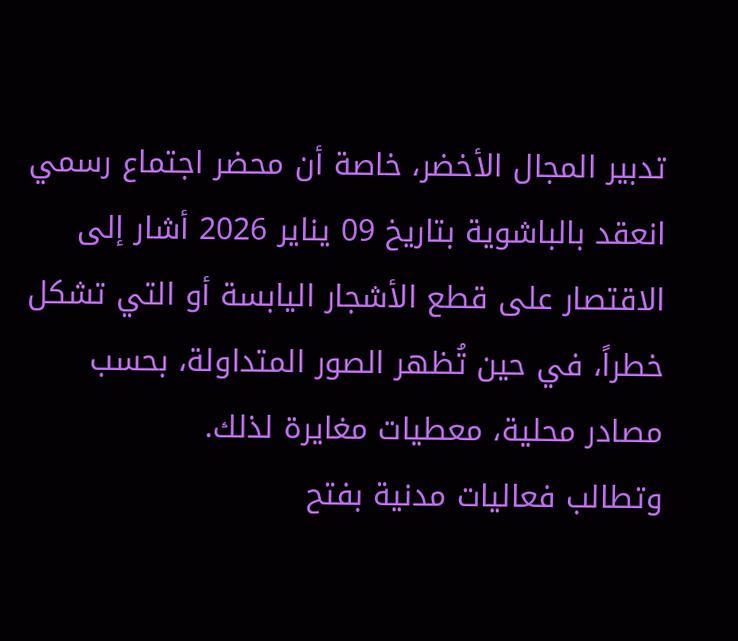تدبير المجال الأخضر، خاصة أن محضر اجتماع رسمي انعقد بالباشوية بتاريخ 09 يناير 2026 أشار إلى الاقتصار على قطع الأشجار اليابسة أو التي تشكل خطراً، في حين تُظهر الصور المتداولة، بحسب مصادر محلية، معطيات مغايرة لذلك.
وتطالب فعاليات مدنية بفتح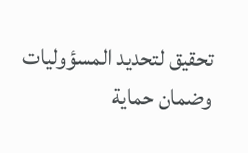تحقيق لتحديد المسؤوليات وضمان حماية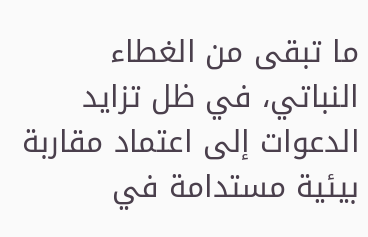ما تبقى من الغطاء النباتي، في ظل تزايد الدعوات إلى اعتماد مقاربة بيئية مستدامة في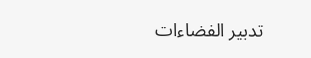تدبير الفضاءات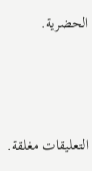الحضرية.



التعليقات مغلقة.